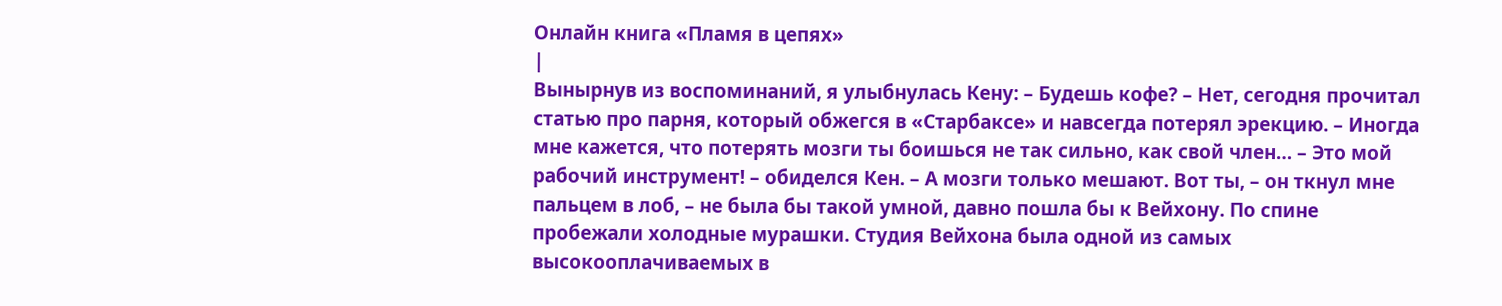Онлайн книга «Пламя в цепях»
|
Вынырнув из воспоминаний, я улыбнулась Кену: – Будешь кофе? – Нет, сегодня прочитал статью про парня, который обжегся в «Старбаксе» и навсегда потерял эрекцию. – Иногда мне кажется, что потерять мозги ты боишься не так сильно, как свой член… – Это мой рабочий инструмент! – обиделся Кен. – А мозги только мешают. Вот ты, – он ткнул мне пальцем в лоб, – не была бы такой умной, давно пошла бы к Вейхону. По спине пробежали холодные мурашки. Студия Вейхона была одной из самых высокооплачиваемых в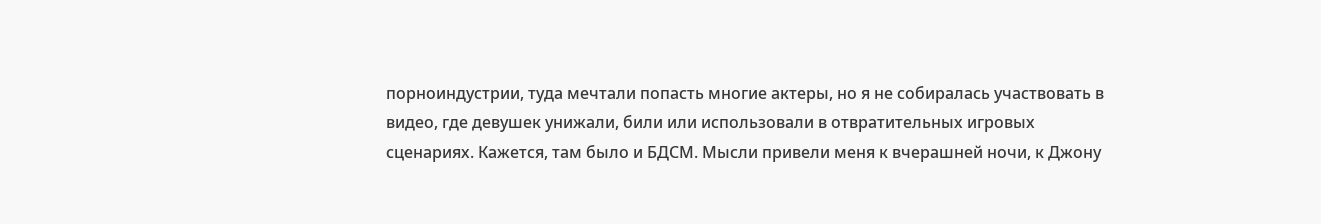порноиндустрии, туда мечтали попасть многие актеры, но я не собиралась участвовать в видео, где девушек унижали, били или использовали в отвратительных игровых сценариях. Кажется, там было и БДСМ. Мысли привели меня к вчерашней ночи, к Джону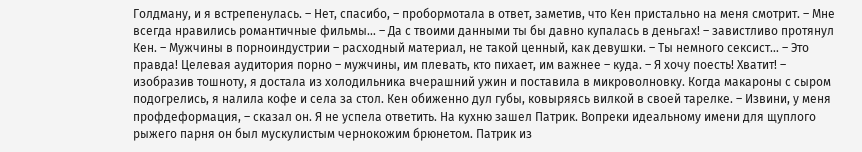Голдману, и я встрепенулась. – Нет, спасибо, – пробормотала в ответ, заметив, что Кен пристально на меня смотрит. – Мне всегда нравились романтичные фильмы… – Да с твоими данными ты бы давно купалась в деньгах! – завистливо протянул Кен. – Мужчины в порноиндустрии – расходный материал, не такой ценный, как девушки. – Ты немного сексист… – Это правда! Целевая аудитория порно – мужчины, им плевать, кто пихает, им важнее – куда. – Я хочу поесть! Хватит! – изобразив тошноту, я достала из холодильника вчерашний ужин и поставила в микроволновку. Когда макароны с сыром подогрелись, я налила кофе и села за стол. Кен обиженно дул губы, ковыряясь вилкой в своей тарелке. – Извини, у меня профдеформация, – сказал он. Я не успела ответить. На кухню зашел Патрик. Вопреки идеальному имени для щуплого рыжего парня он был мускулистым чернокожим брюнетом. Патрик из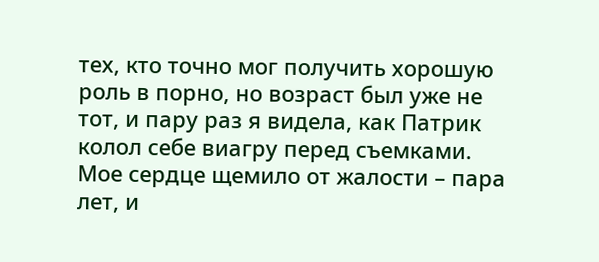тех, кто точно мог получить хорошую роль в порно, но возраст был уже не тот, и пару раз я видела, как Патрик колол себе виагру перед съемками. Мое сердце щемило от жалости – пара лет, и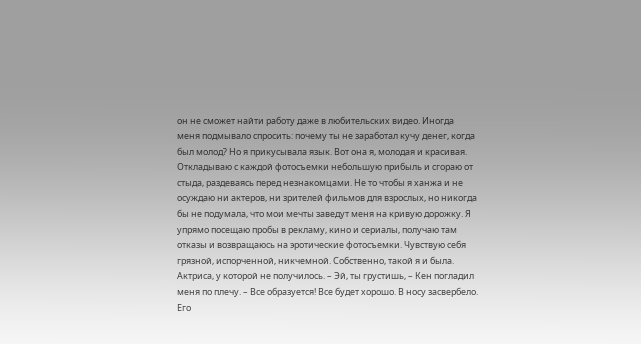он не сможет найти работу даже в любительских видео. Иногда меня подмывало спросить: почему ты не заработал кучу денег, когда был молод? Но я прикусывала язык. Вот она я, молодая и красивая. Откладываю с каждой фотосъемки небольшую прибыль и сгораю от стыда, раздеваясь перед незнакомцами. Не то чтобы я ханжа и не осуждаю ни актеров, ни зрителей фильмов для взрослых, но никогда бы не подумала, что мои мечты заведут меня на кривую дорожку. Я упрямо посещаю пробы в рекламу, кино и сериалы, получаю там отказы и возвращаюсь на эротические фотосъемки. Чувствую себя грязной, испорченной, никчемной. Собственно, такой я и была. Актриса, у которой не получилось. – Эй, ты грустишь, – Кен погладил меня по плечу. – Все образуется! Все будет хорошо. В носу засвербело. Его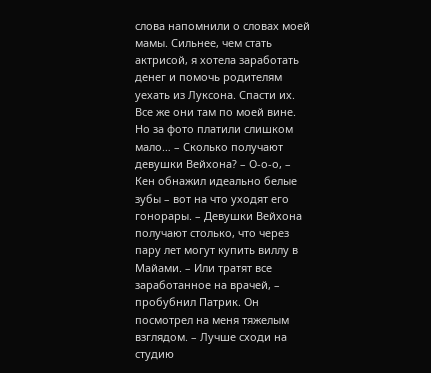слова напомнили о словах моей мамы. Сильнее, чем стать актрисой, я хотела заработать денег и помочь родителям уехать из Луксона. Спасти их. Все же они там по моей вине. Но за фото платили слишком мало… – Сколько получают девушки Вейхона? – О-о-о, – Кен обнажил идеально белые зубы – вот на что уходят его гонорары. – Девушки Вейхона получают столько, что через пару лет могут купить виллу в Майами. – Или тратят все заработанное на врачей, – пробубнил Патрик. Он посмотрел на меня тяжелым взглядом. – Лучше сходи на студию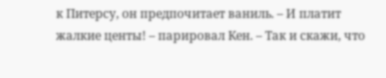к Питерсу, он предпочитает ваниль. – И платит жалкие центы! – парировал Кен. – Так и скажи, что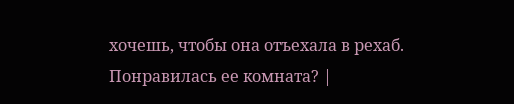хочешь, чтобы она отъехала в рехаб. Понравилась ее комната? |